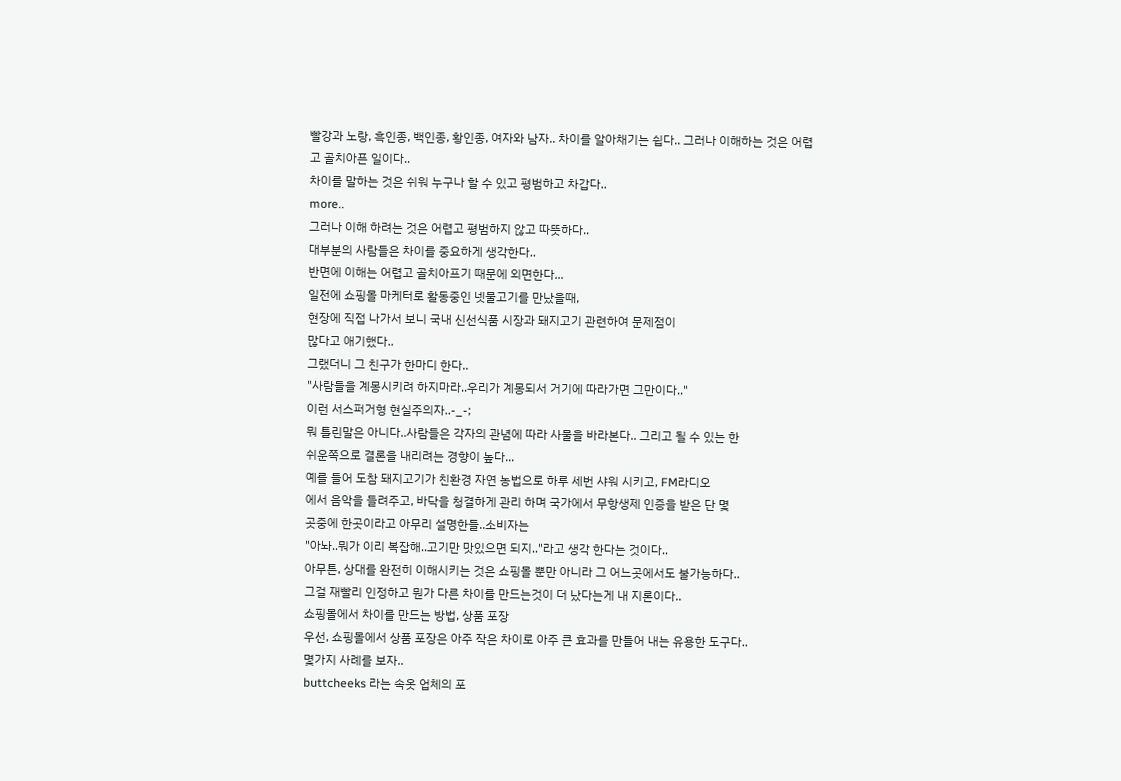빨강과 노랑, 흑인종, 백인종, 황인종, 여자와 남자.. 차이를 알아채기는 쉽다.. 그러나 이해하는 것은 어렵고 골치아픈 일이다..
차이를 말하는 것은 쉬워 누구나 할 수 있고 평범하고 차갑다..
more..
그러나 이해 하려는 것은 어렵고 평범하지 않고 따뜻하다..
대부분의 사람들은 차이를 중요하게 생각한다..
반면에 이해는 어렵고 골치아프기 때문에 외면한다...
일전에 쇼핑몰 마케터로 활동중인 넷물고기를 만났을때,
현장에 직접 나가서 보니 국내 신선식품 시장과 돼지고기 관련하여 문제점이
많다고 애기했다..
그랬더니 그 친구가 한마디 한다..
"사람들을 계몽시키려 하지마라..우리가 계몽되서 거기에 따라가면 그만이다.."
이런 서스퍼거형 현실주의자..-_-;
뭐 틀린말은 아니다..사람들은 각자의 관념에 따라 사물을 바라본다.. 그리고 될 수 있는 한
쉬운쪽으로 결론을 내리려는 경향이 높다...
예를 들어 도참 돼지고기가 친환경 자연 농법으로 하루 세번 샤워 시키고, FM라디오
에서 음악을 들려주고, 바닥을 청결하게 관리 하며 국가에서 무항생제 인증을 받은 단 몇
곳중에 한곳이라고 아무리 설명한들..소비자는
"아놔..뭐가 이리 복잡해..고기만 맛있으면 되지.."라고 생각 한다는 것이다..
아무튼, 상대를 완전히 이해시키는 것은 쇼핑몰 뿐만 아니라 그 어느곳에서도 불가능하다..
그걸 재빨리 인정하고 뭔가 다른 차이를 만드는것이 더 났다는게 내 지론이다..
쇼핑몰에서 차이를 만드는 방법, 상품 포장
우선, 쇼핑몰에서 상품 포장은 아주 작은 차이로 아주 큰 효과를 만들어 내는 유용한 도구다..
몇가지 사례를 보자..
buttcheeks 라는 속옷 업체의 포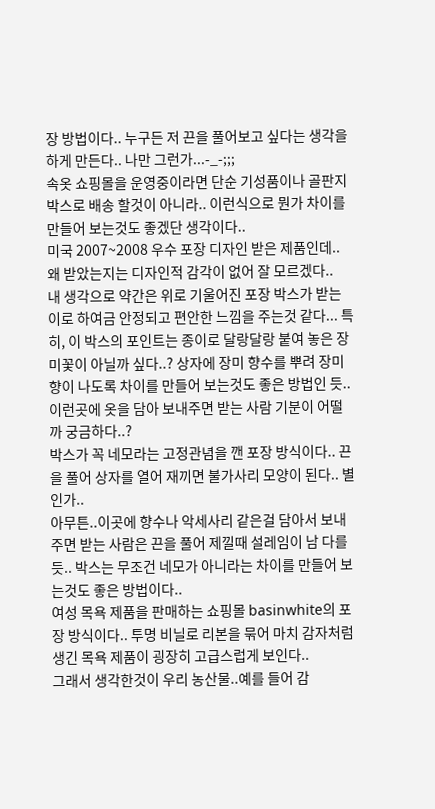장 방법이다.. 누구든 저 끈을 풀어보고 싶다는 생각을 하게 만든다.. 나만 그런가...-_-;;;
속옷 쇼핑몰을 운영중이라면 단순 기성품이나 골판지 박스로 배송 할것이 아니라.. 이런식으로 뭔가 차이를 만들어 보는것도 좋겠단 생각이다..
미국 2007~2008 우수 포장 디자인 받은 제품인데.. 왜 받았는지는 디자인적 감각이 없어 잘 모르겠다..
내 생각으로 약간은 위로 기울어진 포장 박스가 받는이로 하여금 안정되고 편안한 느낌을 주는것 같다... 특히, 이 박스의 포인트는 종이로 달랑달랑 붙여 놓은 장미꽃이 아닐까 싶다..? 상자에 장미 향수를 뿌려 장미향이 나도록 차이를 만들어 보는것도 좋은 방법인 듯..
이런곳에 옷을 담아 보내주면 받는 사람 기분이 어떨까 궁금하다..?
박스가 꼭 네모라는 고정관념을 깬 포장 방식이다.. 끈을 풀어 상자를 열어 재끼면 불가사리 모양이 된다.. 별인가..
아무튼..이곳에 향수나 악세사리 같은걸 담아서 보내주면 받는 사람은 끈을 풀어 제낄때 설레임이 남 다를듯.. 박스는 무조건 네모가 아니라는 차이를 만들어 보는것도 좋은 방법이다..
여성 목욕 제품을 판매하는 쇼핑몰 basinwhite의 포장 방식이다.. 투명 비닐로 리본을 묶어 마치 감자처럼 생긴 목욕 제품이 굉장히 고급스럽게 보인다..
그래서 생각한것이 우리 농산물..예를 들어 감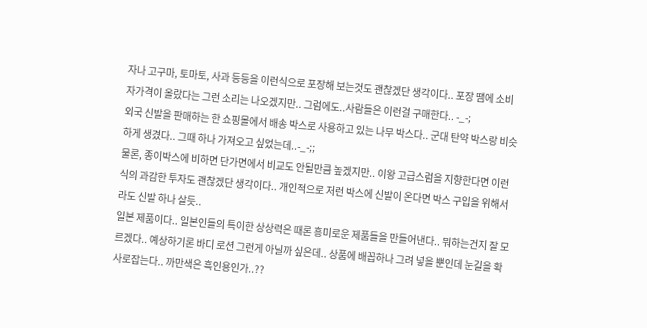자나 고구마, 토마토, 사과 등등을 이런식으로 포장해 보는것도 괜찮겠단 생각이다.. 포장 땜에 소비자가격이 올랐다는 그런 소리는 나오겠지만.. 그럼에도..사람들은 이런걸 구매한다.. -_-;
외국 신발을 판매하는 한 쇼핑몰에서 배송 박스로 사용하고 있는 나무 박스다.. 군대 탄약 박스랑 비슷하게 생겼다.. 그때 하나 가져오고 싶었는데..-_-;;
물론, 종이박스에 비하면 단가면에서 비교도 안될만큼 높겠지만.. 이왕 고급스럼을 지향한다면 이런식의 과감한 투자도 괜찮겠단 생각이다.. 개인적으로 저런 박스에 신발이 온다면 박스 구입을 위해서라도 신발 하나 살듯..
일본 제품이다.. 일본인들의 특이한 상상력은 때론 흥미로운 제품들을 만들어낸다.. 뭐하는건지 잘 모르겠다.. 예상하기론 바디 로션 그런게 아닐까 싶은데.. 상품에 배꼽하나 그려 넣을 뿐인데 눈길을 확 사로잡는다.. 까만색은 흑인용인가..??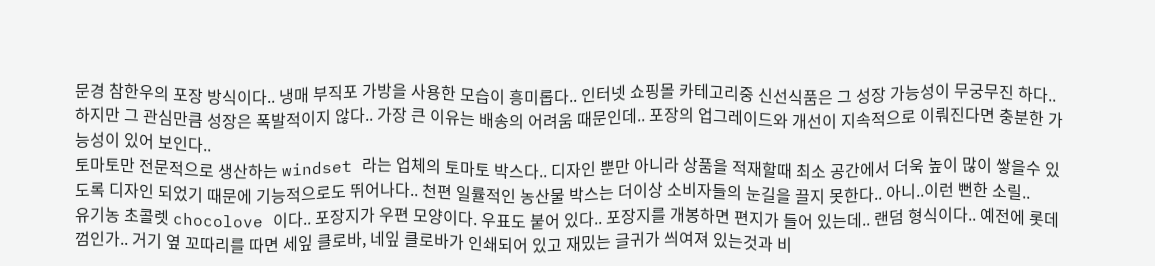문경 참한우의 포장 방식이다.. 냉매 부직포 가방을 사용한 모습이 흥미롭다.. 인터넷 쇼핑몰 카테고리중 신선식품은 그 성장 가능성이 무궁무진 하다..
하지만 그 관심만큼 성장은 폭발적이지 않다.. 가장 큰 이유는 배송의 어려움 때문인데.. 포장의 업그레이드와 개선이 지속적으로 이뤄진다면 충분한 가능성이 있어 보인다..
토마토만 전문적으로 생산하는 windset 라는 업체의 토마토 박스다.. 디자인 뿐만 아니라 상품을 적재할때 최소 공간에서 더욱 높이 많이 쌓을수 있도록 디자인 되었기 때문에 기능적으로도 뛰어나다.. 천편 일률적인 농산물 박스는 더이상 소비자들의 눈길을 끌지 못한다.. 아니..이런 뻔한 소릴..
유기농 초콜렛 chocolove 이다.. 포장지가 우편 모양이다. 우표도 붙어 있다.. 포장지를 개봉하면 편지가 들어 있는데.. 랜덤 형식이다.. 예전에 롯데껌인가.. 거기 옆 꼬따리를 따면 세잎 클로바, 네잎 클로바가 인쇄되어 있고 재밌는 글귀가 씌여져 있는것과 비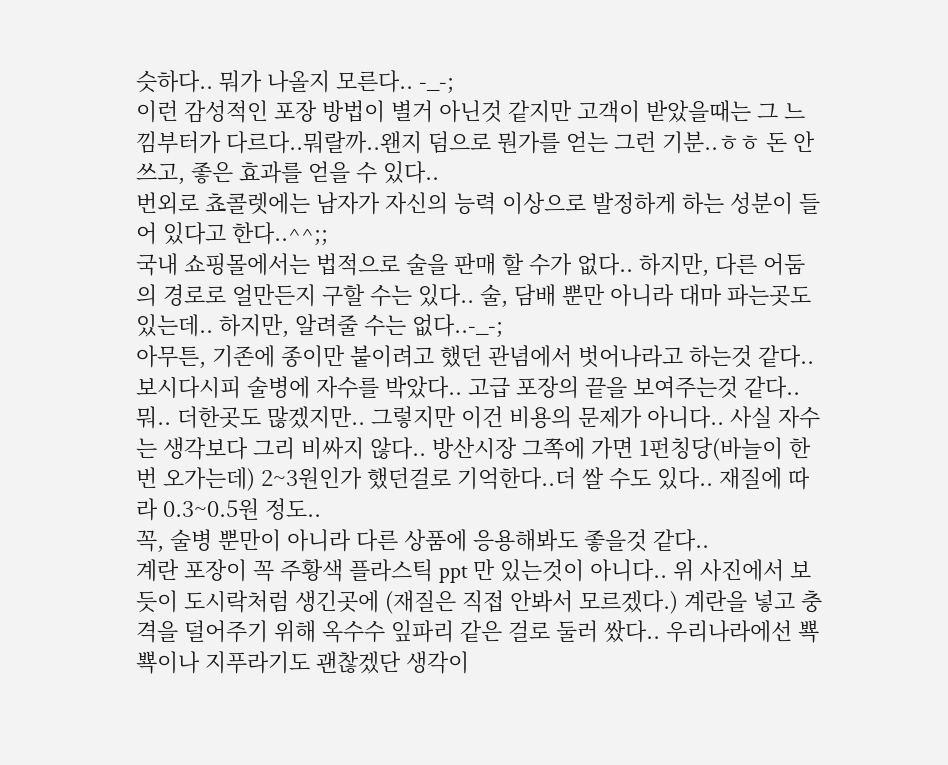슷하다.. 뭐가 나올지 모른다.. -_-;
이런 감성적인 포장 방법이 별거 아닌것 같지만 고객이 받았을때는 그 느낌부터가 다르다..뭐랄까..왠지 덤으로 뭔가를 얻는 그런 기분..ㅎㅎ 돈 안쓰고, 좋은 효과를 얻을 수 있다..
번외로 쵸콜렛에는 남자가 자신의 능력 이상으로 발정하게 하는 성분이 들어 있다고 한다..^^;;
국내 쇼핑몰에서는 법적으로 술을 판매 할 수가 없다.. 하지만, 다른 어둠의 경로로 얼만든지 구할 수는 있다.. 술, 담배 뿐만 아니라 대마 파는곳도 있는데.. 하지만, 알려줄 수는 없다..-_-;
아무튼, 기존에 종이만 붙이려고 했던 관념에서 벗어나라고 하는것 같다.. 보시다시피 술병에 자수를 박았다.. 고급 포장의 끝을 보여주는것 같다.. 뭐.. 더한곳도 많겠지만.. 그렇지만 이건 비용의 문제가 아니다.. 사실 자수는 생각보다 그리 비싸지 않다.. 방산시장 그쪽에 가면 1펀칭당(바늘이 한번 오가는데) 2~3원인가 했던걸로 기억한다..더 쌀 수도 있다.. 재질에 따라 0.3~0.5원 정도..
꼭, 술병 뿐만이 아니라 다른 상품에 응용해봐도 좋을것 같다..
계란 포장이 꼭 주황색 플라스틱 ppt 만 있는것이 아니다.. 위 사진에서 보듯이 도시락처럼 생긴곳에 (재질은 직접 안봐서 모르겠다.) 계란을 넣고 충격을 덜어주기 위해 옥수수 잎파리 같은 걸로 둘러 쌌다.. 우리나라에선 뾱뾱이나 지푸라기도 괜찮겠단 생각이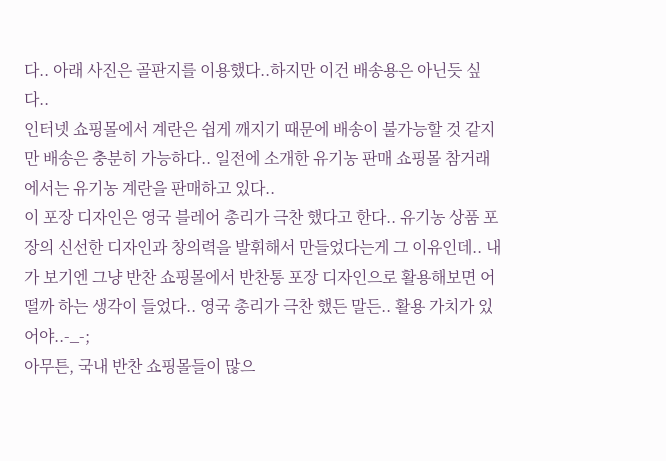다.. 아래 사진은 골판지를 이용했다..하지만 이건 배송용은 아닌듯 싶다..
인터넷 쇼핑몰에서 계란은 쉽게 깨지기 때문에 배송이 불가능할 것 같지만 배송은 충분히 가능하다.. 일전에 소개한 유기농 판매 쇼핑몰 참거래 에서는 유기농 계란을 판매하고 있다..
이 포장 디자인은 영국 블레어 총리가 극찬 했다고 한다.. 유기농 상품 포장의 신선한 디자인과 창의력을 발휘해서 만들었다는게 그 이유인데.. 내가 보기엔 그냥 반찬 쇼핑몰에서 반찬통 포장 디자인으로 활용해보면 어떨까 하는 생각이 들었다.. 영국 총리가 극찬 했든 말든.. 활용 가치가 있어야..-_-;
아무튼, 국내 반찬 쇼핑몰들이 많으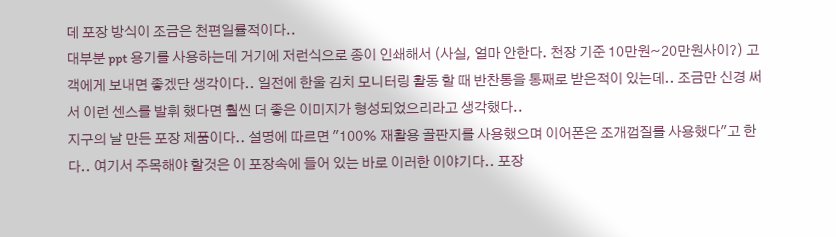데 포장 방식이 조금은 천편일률적이다..
대부분 ppt 용기를 사용하는데 거기에 저런식으로 종이 인쇄해서 (사실, 얼마 안한다. 천장 기준 10만원~20만원사이?) 고객에게 보내면 좋겠단 생각이다.. 일전에 한울 김치 모니터링 활동 할 때 반찬통을 통째로 받은적이 있는데.. 조금만 신경 써서 이런 센스를 발휘 했다면 훨씬 더 좋은 이미지가 형성되었으리라고 생각했다..
지구의 날 만든 포장 제품이다.. 설명에 따르면 "100% 재활용 골판지를 사용했으며 이어폰은 조개껍질를 사용했다"고 한다.. 여기서 주목해야 할것은 이 포장속에 들어 있는 바로 이러한 이야기다.. 포장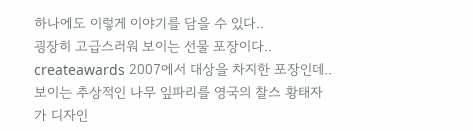하나에도 이렇게 이야기를 담을 수 있다..
굉장히 고급스러워 보이는 선물 포장이다.. createawards 2007에서 대상을 차지한 포장인데.. 보이는 추상적인 나무 잎파리를 영국의 찰스 황태자가 디자인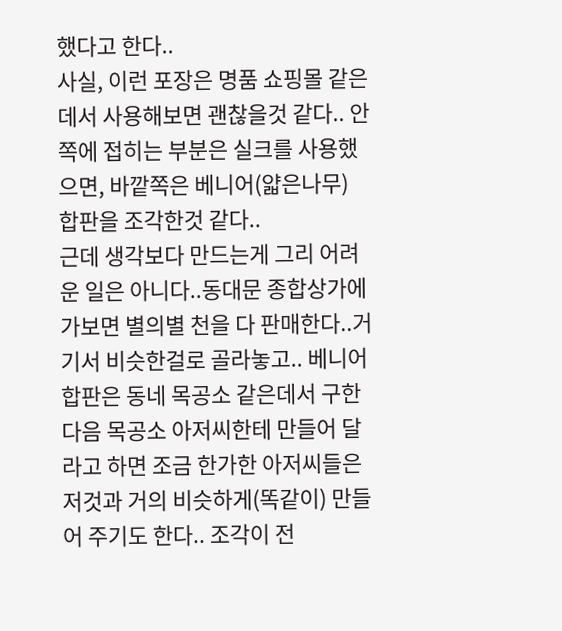했다고 한다..
사실, 이런 포장은 명품 쇼핑몰 같은데서 사용해보면 괜찮을것 같다.. 안쪽에 접히는 부분은 실크를 사용했으면, 바깥쪽은 베니어(얇은나무) 합판을 조각한것 같다..
근데 생각보다 만드는게 그리 어려운 일은 아니다..동대문 종합상가에 가보면 별의별 천을 다 판매한다..거기서 비슷한걸로 골라놓고.. 베니어 합판은 동네 목공소 같은데서 구한 다음 목공소 아저씨한테 만들어 달라고 하면 조금 한가한 아저씨들은 저것과 거의 비슷하게(똑같이) 만들어 주기도 한다.. 조각이 전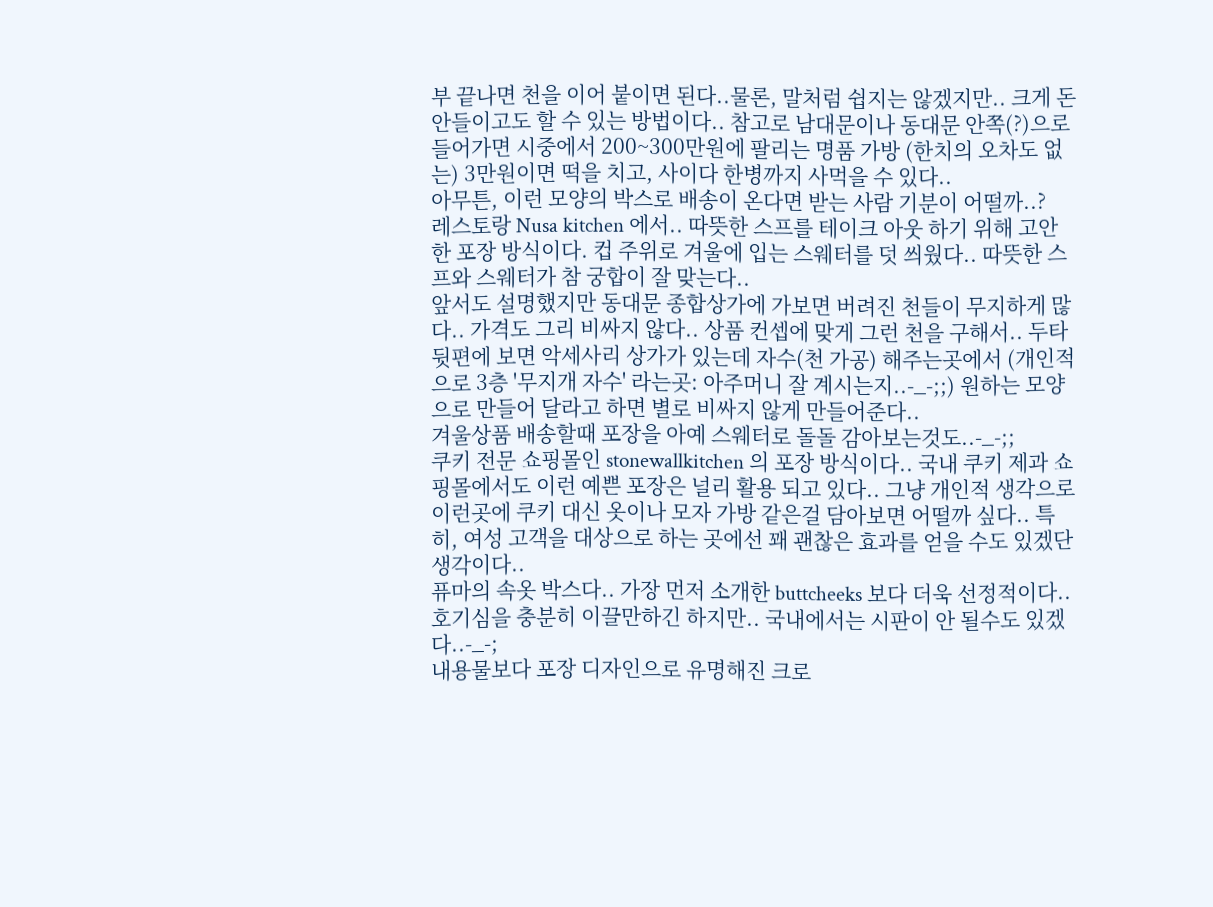부 끝나면 천을 이어 붙이면 된다..물론, 말처럼 쉽지는 않겠지만.. 크게 돈 안들이고도 할 수 있는 방법이다.. 참고로 남대문이나 동대문 안쪽(?)으로 들어가면 시중에서 200~300만원에 팔리는 명품 가방 (한치의 오차도 없는) 3만원이면 떡을 치고, 사이다 한병까지 사먹을 수 있다..
아무튼, 이런 모양의 박스로 배송이 온다면 받는 사람 기분이 어떨까..?
레스토랑 Nusa kitchen 에서.. 따뜻한 스프를 테이크 아웃 하기 위해 고안한 포장 방식이다. 컵 주위로 겨울에 입는 스웨터를 덧 씌웠다.. 따뜻한 스프와 스웨터가 참 궁합이 잘 맞는다..
앞서도 설명했지만 동대문 종합상가에 가보면 버려진 천들이 무지하게 많다.. 가격도 그리 비싸지 않다.. 상품 컨셉에 맞게 그런 천을 구해서.. 두타 뒷편에 보면 악세사리 상가가 있는데 자수(천 가공) 해주는곳에서 (개인적으로 3층 '무지개 자수' 라는곳: 아주머니 잘 계시는지..-_-;;) 원하는 모양으로 만들어 달라고 하면 별로 비싸지 않게 만들어준다..
겨울상품 배송할때 포장을 아예 스웨터로 돌돌 감아보는것도..-_-;;
쿠키 전문 쇼핑몰인 stonewallkitchen 의 포장 방식이다.. 국내 쿠키 제과 쇼핑몰에서도 이런 예쁜 포장은 널리 활용 되고 있다.. 그냥 개인적 생각으로 이런곳에 쿠키 대신 옷이나 모자 가방 같은걸 담아보면 어떨까 싶다.. 특히, 여성 고객을 대상으로 하는 곳에선 꽤 괜찮은 효과를 얻을 수도 있겠단 생각이다..
퓨마의 속옷 박스다.. 가장 먼저 소개한 buttcheeks 보다 더욱 선정적이다.. 호기심을 충분히 이끌만하긴 하지만.. 국내에서는 시판이 안 될수도 있겠다..-_-;
내용물보다 포장 디자인으로 유명해진 크로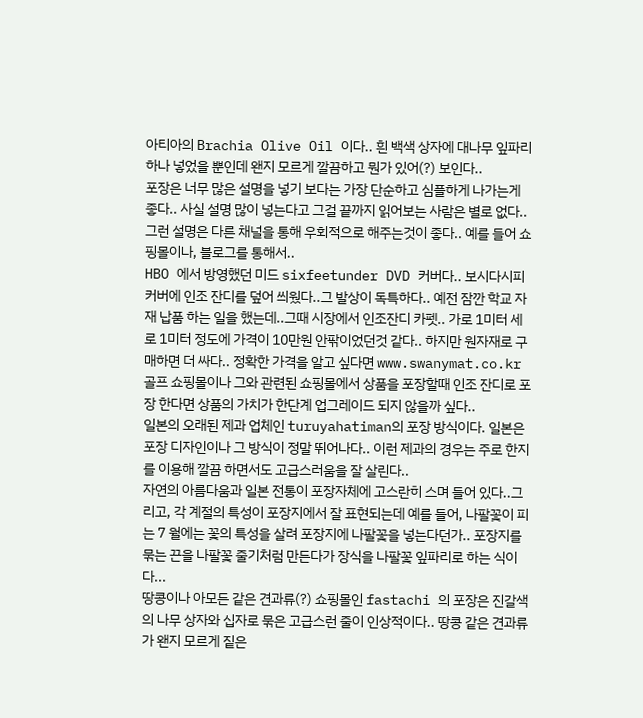아티아의 Brachia Olive Oil 이다.. 흰 백색 상자에 대나무 잎파리 하나 넣었을 뿐인데 왠지 모르게 깔끔하고 뭔가 있어(?) 보인다..
포장은 너무 많은 설명을 넣기 보다는 가장 단순하고 심플하게 나가는게 좋다.. 사실 설명 많이 넣는다고 그걸 끝까지 읽어보는 사람은 별로 없다.. 그런 설명은 다른 채널을 통해 우회적으로 해주는것이 좋다.. 예를 들어 쇼핑몰이나, 블로그를 통해서..
HBO 에서 방영했던 미드 sixfeetunder DVD 커버다.. 보시다시피 커버에 인조 잔디를 덮어 씌웠다..그 발상이 독특하다.. 예전 잠깐 학교 자재 납품 하는 일을 했는데..그때 시장에서 인조잔디 카펫.. 가로 1미터 세로 1미터 정도에 가격이 10만원 안팎이었던것 같다.. 하지만 원자재로 구매하면 더 싸다.. 정확한 가격을 알고 싶다면 www.swanymat.co.kr
골프 쇼핑몰이나 그와 관련된 쇼핑몰에서 상품을 포장할때 인조 잔디로 포장 한다면 상품의 가치가 한단계 업그레이드 되지 않을까 싶다..
일본의 오래된 제과 업체인 turuyahatiman의 포장 방식이다. 일본은 포장 디자인이나 그 방식이 정말 뛰어나다.. 이런 제과의 경우는 주로 한지를 이용해 깔끔 하면서도 고급스러움을 잘 살린다..
자연의 아름다움과 일본 전통이 포장자체에 고스란히 스며 들어 있다..그리고, 각 계절의 특성이 포장지에서 잘 표현되는데 예를 들어, 나팔꽃이 피는 7 월에는 꽃의 특성을 살려 포장지에 나팔꽃을 넣는다던가.. 포장지를 묶는 끈을 나팔꽃 줄기처럼 만든다가 장식을 나팔꽃 잎파리로 하는 식이다...
땅콩이나 아모든 같은 견과류(?) 쇼핑몰인 fastachi 의 포장은 진갈색의 나무 상자와 십자로 묶은 고급스런 줄이 인상적이다.. 땅콩 같은 견과류가 왠지 모르게 짙은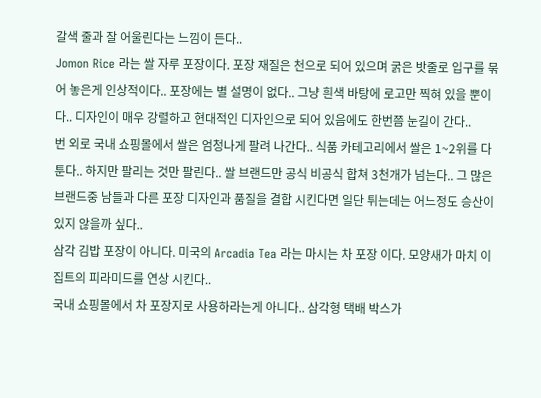갈색 줄과 잘 어울린다는 느낌이 든다..
Jomon Rice 라는 쌀 자루 포장이다. 포장 재질은 천으로 되어 있으며 굵은 밧줄로 입구를 묶어 놓은게 인상적이다.. 포장에는 별 설명이 없다.. 그냥 흰색 바탕에 로고만 찍혀 있을 뿐이다.. 디자인이 매우 강렬하고 현대적인 디자인으로 되어 있음에도 한번쯤 눈길이 간다..
번 외로 국내 쇼핑몰에서 쌀은 엄청나게 팔려 나간다.. 식품 카테고리에서 쌀은 1~2위를 다툰다.. 하지만 팔리는 것만 팔린다.. 쌀 브랜드만 공식 비공식 합쳐 3천개가 넘는다.. 그 많은 브랜드중 남들과 다른 포장 디자인과 품질을 결합 시킨다면 일단 튀는데는 어느정도 승산이 있지 않을까 싶다..
삼각 김밥 포장이 아니다. 미국의 Arcadia Tea 라는 마시는 차 포장 이다. 모양새가 마치 이집트의 피라미드를 연상 시킨다..
국내 쇼핑몰에서 차 포장지로 사용하라는게 아니다.. 삼각형 택배 박스가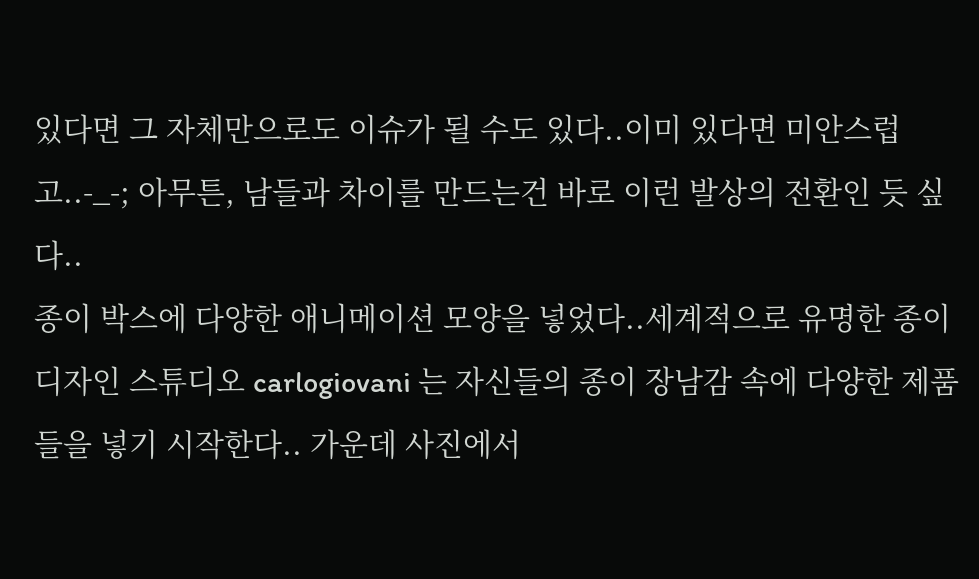있다면 그 자체만으로도 이슈가 될 수도 있다..이미 있다면 미안스럽고..-_-; 아무튼, 남들과 차이를 만드는건 바로 이런 발상의 전환인 듯 싶다..
종이 박스에 다양한 애니메이션 모양을 넣었다..세계적으로 유명한 종이 디자인 스튜디오 carlogiovani 는 자신들의 종이 장남감 속에 다양한 제품들을 넣기 시작한다.. 가운데 사진에서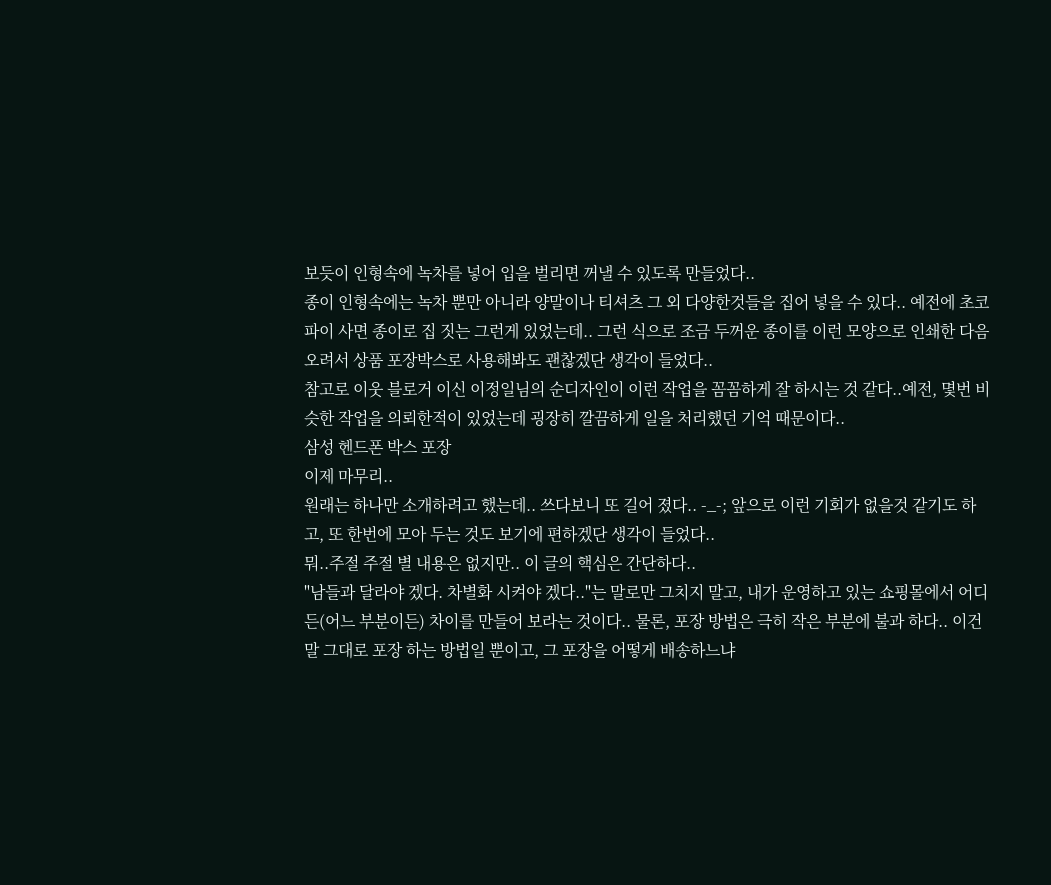보듯이 인형속에 녹차를 넣어 입을 벌리면 꺼낼 수 있도록 만들었다..
종이 인형속에는 녹차 뿐만 아니라 양말이나 티셔츠 그 외 다양한것들을 집어 넣을 수 있다.. 예전에 초코파이 사면 종이로 집 짓는 그런게 있었는데.. 그런 식으로 조금 두꺼운 종이를 이런 모양으로 인쇄한 다음 오려서 상품 포장박스로 사용해봐도 괜찮겠단 생각이 들었다..
참고로 이웃 블로거 이신 이정일님의 순디자인이 이런 작업을 꼼꼼하게 잘 하시는 것 같다..예전, 몇번 비슷한 작업을 의뢰한적이 있었는데 굉장히 깔끔하게 일을 처리했던 기억 때문이다..
삼성 헨드폰 박스 포장
이제 마무리..
원래는 하나만 소개하려고 했는데.. 쓰다보니 또 길어 졌다.. -_-; 앞으로 이런 기회가 없을것 같기도 하고, 또 한번에 모아 두는 것도 보기에 편하겠단 생각이 들었다..
뭐..주절 주절 별 내용은 없지만.. 이 글의 핵심은 간단하다..
"남들과 달라야 겠다. 차별화 시켜야 겠다.."는 말로만 그치지 말고, 내가 운영하고 있는 쇼핑몰에서 어디든(어느 부분이든) 차이를 만들어 보라는 것이다.. 물론, 포장 방법은 극히 작은 부분에 불과 하다.. 이건 말 그대로 포장 하는 방법일 뿐이고, 그 포장을 어떻게 배송하느냐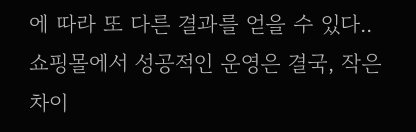에 따라 또 다른 결과를 얻을 수 있다..
쇼핑몰에서 성공적인 운영은 결국, 작은 차이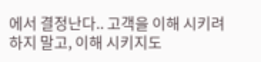에서 결정난다.. 고객을 이해 시키려 하지 말고, 이해 시키지도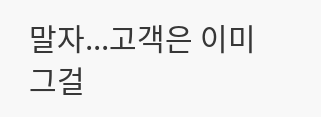말자...고객은 이미 그걸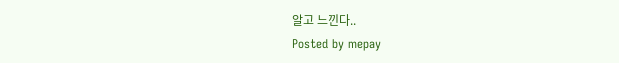알고 느낀다..
Posted by mepay